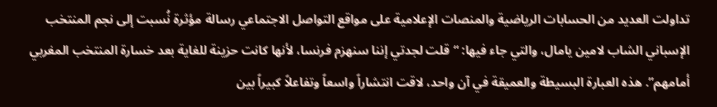تداولت العديد من الحسابات الرياضية والمنصات الإعلامية على مواقع التواصل الاجتماعي رسالة مؤثرة نُسبت إلى نجم المنتخب الإسباني الشاب لامين يامال، والتي جاء فيها: “قلت لجدتي إننا سنهزم فرنسا، لأنها كانت حزينة للغاية بعد خسارة المنتخب المغربي أمامهم”. هذه العبارة البسيطة والعميقة في آن واحد، لاقت انتشاراً واسعاً وتفاعلاً كبيراً بين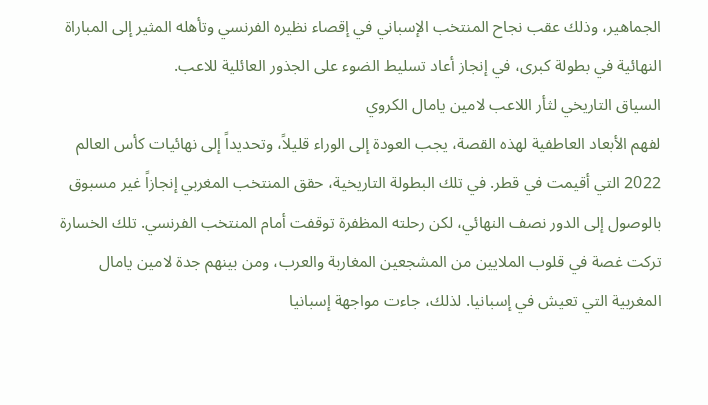الجماهير، وذلك عقب نجاح المنتخب الإسباني في إقصاء نظيره الفرنسي وتأهله المثير إلى المباراة النهائية في بطولة كبرى، في إنجاز أعاد تسليط الضوء على الجذور العائلية للاعب.
السياق التاريخي لثأر اللاعب لامين يامال الكروي
لفهم الأبعاد العاطفية لهذه القصة، يجب العودة إلى الوراء قليلاً، وتحديداً إلى نهائيات كأس العالم 2022 التي أقيمت في قطر. في تلك البطولة التاريخية، حقق المنتخب المغربي إنجازاً غير مسبوق بالوصول إلى الدور نصف النهائي، لكن رحلته المظفرة توقفت أمام المنتخب الفرنسي. تلك الخسارة تركت غصة في قلوب الملايين من المشجعين المغاربة والعرب، ومن بينهم جدة لامين يامال المغربية التي تعيش في إسبانيا. لذلك، جاءت مواجهة إسبانيا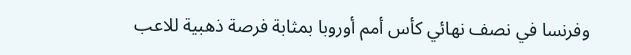وفرنسا في نصف نهائي كأس أمم أوروبا بمثابة فرصة ذهبية للاعب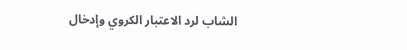الشاب لرد الاعتبار الكروي وإدخال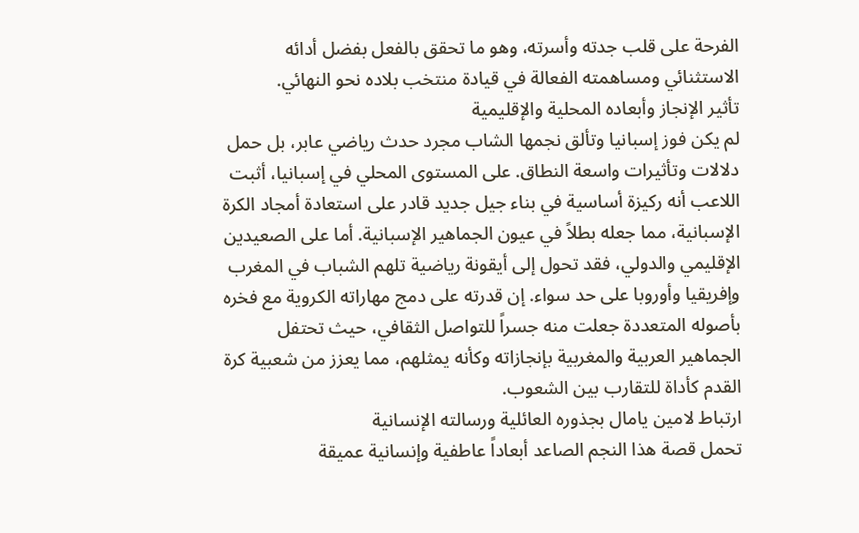الفرحة على قلب جدته وأسرته، وهو ما تحقق بالفعل بفضل أدائه الاستثنائي ومساهمته الفعالة في قيادة منتخب بلاده نحو النهائي.
تأثير الإنجاز وأبعاده المحلية والإقليمية
لم يكن فوز إسبانيا وتألق نجمها الشاب مجرد حدث رياضي عابر، بل حمل دلالات وتأثيرات واسعة النطاق. على المستوى المحلي في إسبانيا، أثبت اللاعب أنه ركيزة أساسية في بناء جيل جديد قادر على استعادة أمجاد الكرة الإسبانية، مما جعله بطلاً في عيون الجماهير الإسبانية. أما على الصعيدين الإقليمي والدولي، فقد تحول إلى أيقونة رياضية تلهم الشباب في المغرب وإفريقيا وأوروبا على حد سواء. إن قدرته على دمج مهاراته الكروية مع فخره بأصوله المتعددة جعلت منه جسراً للتواصل الثقافي، حيث تحتفل الجماهير العربية والمغربية بإنجازاته وكأنه يمثلهم، مما يعزز من شعبية كرة القدم كأداة للتقارب بين الشعوب.
ارتباط لامين يامال بجذوره العائلية ورسالته الإنسانية
تحمل قصة هذا النجم الصاعد أبعاداً عاطفية وإنسانية عميقة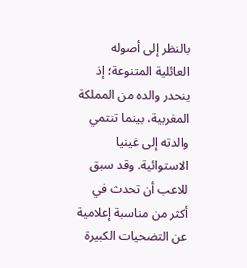بالنظر إلى أصوله العائلية المتنوعة؛ إذ ينحدر والده من المملكة المغربية، بينما تنتمي والدته إلى غينيا الاستوائية. وقد سبق للاعب أن تحدث في أكثر من مناسبة إعلامية عن التضحيات الكبيرة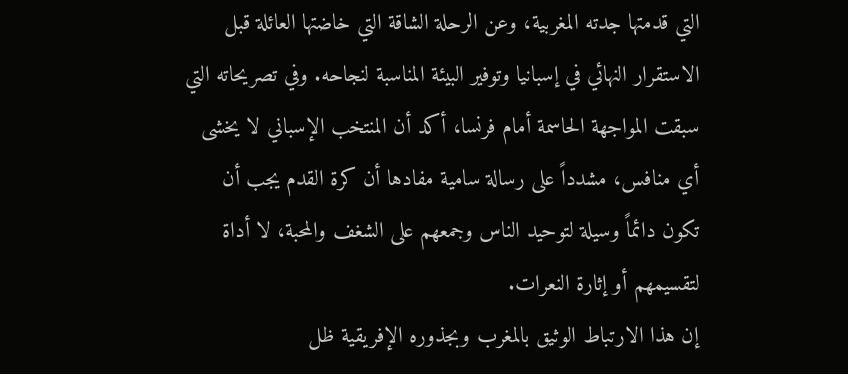التي قدمتها جدته المغربية، وعن الرحلة الشاقة التي خاضتها العائلة قبل الاستقرار النهائي في إسبانيا وتوفير البيئة المناسبة لنجاحه. وفي تصريحاته التي سبقت المواجهة الحاسمة أمام فرنسا، أكد أن المنتخب الإسباني لا يخشى أي منافس، مشدداً على رسالة سامية مفادها أن كرة القدم يجب أن تكون دائماً وسيلة لتوحيد الناس وجمعهم على الشغف والمحبة، لا أداة لتقسيمهم أو إثارة النعرات.
إن هذا الارتباط الوثيق بالمغرب وبجذوره الإفريقية ظل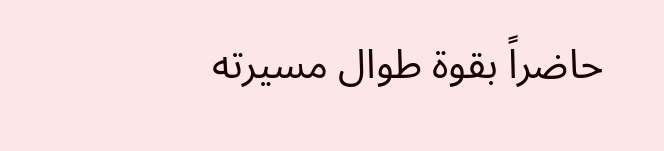حاضراً بقوة طوال مسيرته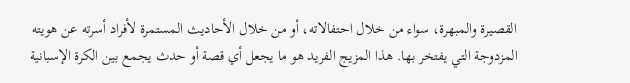القصيرة والمبهرة، سواء من خلال احتفالاته، أو من خلال الأحاديث المستمرة لأفراد أسرته عن هويته المزدوجة التي يفتخر بها. هذا المزيج الفريد هو ما يجعل أي قصة أو حدث يجمع بين الكرة الإسبانية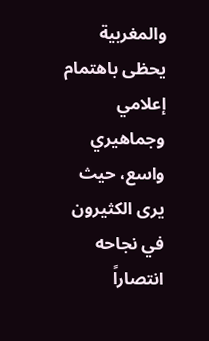والمغربية يحظى باهتمام إعلامي وجماهيري واسع، حيث يرى الكثيرون في نجاحه انتصاراً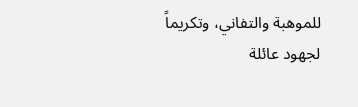للموهبة والتفاني، وتكريماً لجهود عائلة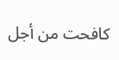كافحت من أجل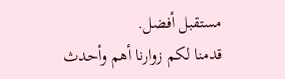مستقبل أفضل.
قدمنا لكم زوارنا أهم وأحدث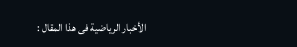الأخبار الرياضية فى هذا المقال :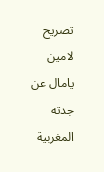تصريح لامين يامال عن جدته المغربية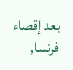بعد إقصاء فرنسا,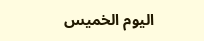اليوم الخميس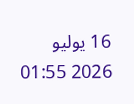16 يوليو 2026 01:55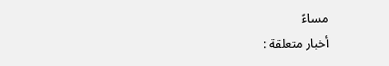مساءً
أخبار متعلقة :